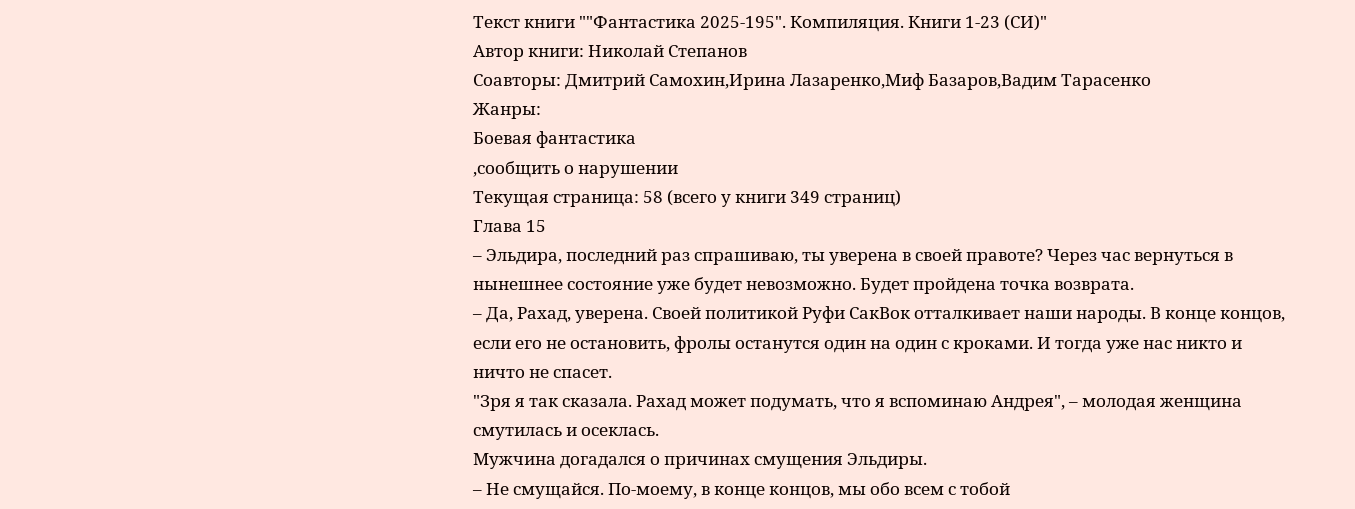Текст книги ""Фантастика 2025-195". Компиляция. Книги 1-23 (СИ)"
Автор книги: Николай Степанов
Соавторы: Дмитрий Самохин,Ирина Лазаренко,Миф Базаров,Вадим Тарасенко
Жанры:
Боевая фантастика
,сообщить о нарушении
Текущая страница: 58 (всего у книги 349 страниц)
Глава 15
– Эльдира, последний раз спрашиваю, ты уверена в своей правоте? Через час вернуться в нынешнее состояние уже будет невозможно. Будет пройдена точка возврата.
– Да, Рахад, уверена. Своей политикой Руфи СакВок отталкивает наши народы. В конце концов, если его не остановить, фролы останутся один на один с кроками. И тогда уже нас никто и ничто не спасет.
"Зря я так сказала. Рахад может подумать, что я вспоминаю Андрея", – молодая женщина смутилась и осеклась.
Мужчина догадался о причинах смущения Эльдиры.
– Не смущайся. По-моему, в конце концов, мы обо всем с тобой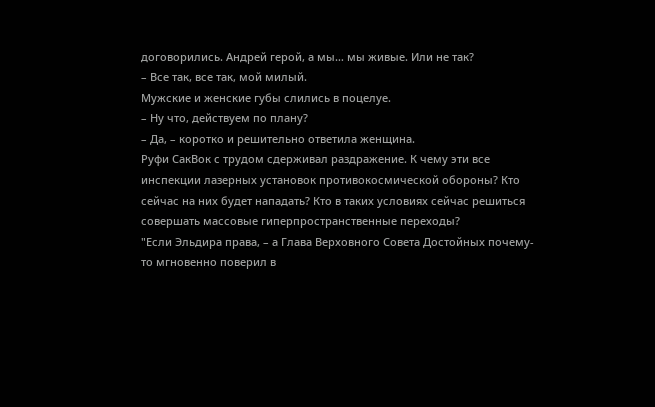договорились. Андрей герой, а мы… мы живые. Или не так?
– Все так, все так, мой милый.
Мужские и женские губы слились в поцелуе.
– Ну что, действуем по плану?
– Да, – коротко и решительно ответила женщина.
Руфи СакВок с трудом сдерживал раздражение. К чему эти все инспекции лазерных установок противокосмической обороны? Кто сейчас на них будет нападать? Кто в таких условиях сейчас решиться совершать массовые гиперпространственные переходы?
"Если Эльдира права, – а Глава Верховного Совета Достойных почему-то мгновенно поверил в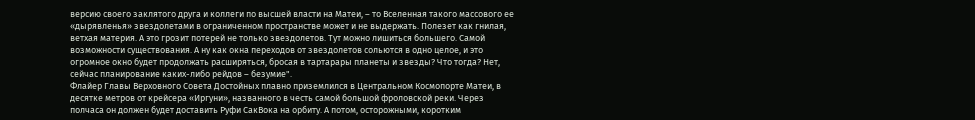версию своего заклятого друга и коллеги по высшей власти на Матеи, – то Вселенная такого массового ее «дырявленья» звездолетами в ограниченном пространстве может и не выдержать. Полезет как гнилая, ветхая материя. А это грозит потерей не только звездолетов. Тут можно лишиться большего. Самой возможности существования. А ну как окна переходов от звездолетов сольются в одно целое, и это огромное окно будет продолжать расширяться, бросая в тартарары планеты и звезды? Что тогда? Нет, сейчас планирование каких-либо рейдов – безумие".
Флайер Главы Верховного Совета Достойных плавно приземлился в Центральном Космопорте Матеи, в десятке метров от крейсера «Иргуни», названного в честь самой большой фроловской реки. Через полчаса он должен будет доставить Руфи СакВока на орбиту. А потом, осторожными, коротким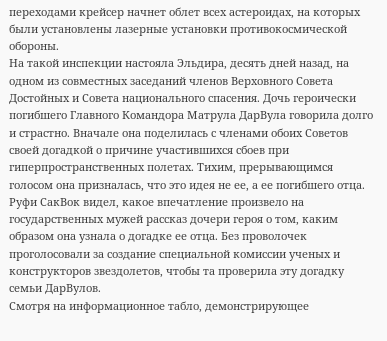переходами крейсер начнет облет всех астероидах, на которых были установлены лазерные установки противокосмической обороны.
На такой инспекции настояла Эльдира, десять дней назад, на одном из совместных заседаний членов Верховного Совета Достойных и Совета национального спасения. Дочь героически погибшего Главного Командора Матрула ДарВула говорила долго и страстно. Вначале она поделилась с членами обоих Советов своей догадкой о причине участившихся сбоев при гиперпространственных полетах. Тихим, прерывающимся голосом она призналась, что это идея не ее, а ее погибшего отца. Руфи СакВок видел, какое впечатление произвело на государственных мужей рассказ дочери героя о том, каким образом она узнала о догадке ее отца. Без проволочек проголосовали за создание специальной комиссии ученых и конструкторов звездолетов, чтобы та проверила эту догадку семьи ДарВулов.
Смотря на информационное табло, демонстрирующее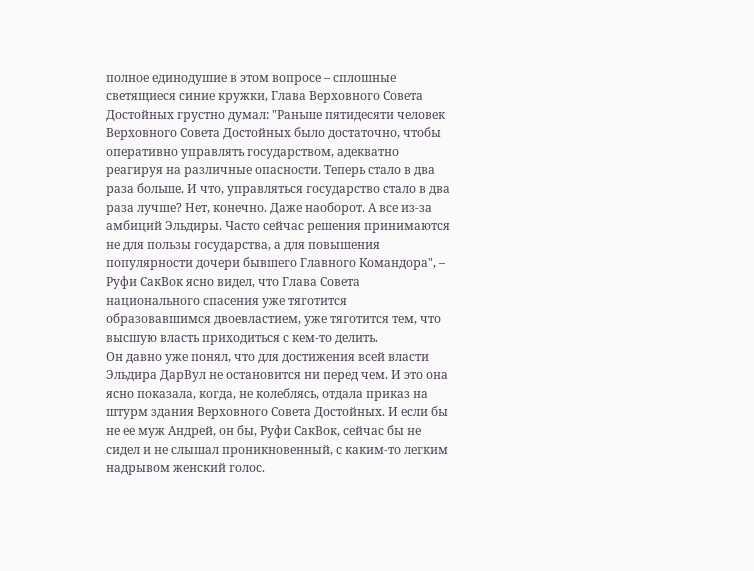полное единодушие в этом вопросе – сплошные светящиеся синие кружки, Глава Верховного Совета Достойных грустно думал: "Раньше пятидесяти человек Верховного Совета Достойных было достаточно, чтобы оперативно управлять государством, адекватно реагируя на различные опасности. Теперь стало в два раза больше. И что, управляться государство стало в два раза лучше? Нет, конечно. Даже наоборот. А все из-за амбиций Эльдиры. Часто сейчас решения принимаются не для пользы государства, а для повышения популярности дочери бывшего Главного Командора", – Руфи СакВок ясно видел, что Глава Совета национального спасения уже тяготится образовавшимся двоевластием, уже тяготится тем, что высшую власть приходиться с кем-то делить.
Он давно уже понял, что для достижения всей власти Эльдира ДарВул не остановится ни перед чем. И это она ясно показала, когда, не колеблясь, отдала приказ на штурм здания Верховного Совета Достойных. И если бы не ее муж Андрей, он бы, Руфи СакВок, сейчас бы не сидел и не слышал проникновенный, с каким-то легким надрывом женский голос.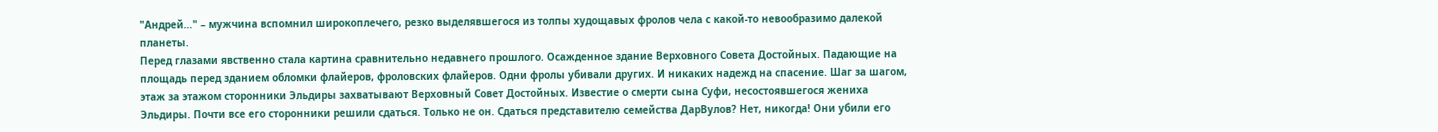"Андрей…" – мужчина вспомнил широкоплечего, резко выделявшегося из толпы худощавых фролов чела с какой-то невообразимо далекой планеты.
Перед глазами явственно стала картина сравнительно недавнего прошлого. Осажденное здание Верховного Совета Достойных. Падающие на площадь перед зданием обломки флайеров, фроловских флайеров. Одни фролы убивали других. И никаких надежд на спасение. Шаг за шагом, этаж за этажом сторонники Эльдиры захватывают Верховный Совет Достойных. Известие о смерти сына Суфи, несостоявшегося жениха Эльдиры. Почти все его сторонники решили сдаться. Только не он. Сдаться представителю семейства ДарВулов? Нет, никогда! Они убили его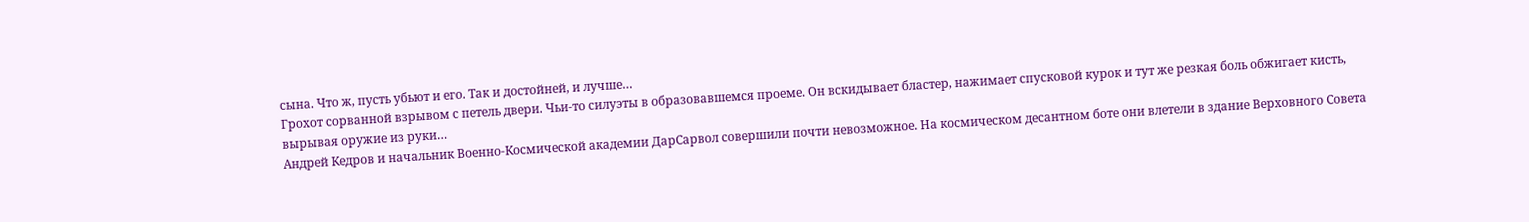сына. Что ж, пусть убьют и его. Так и достойней, и лучше…
Грохот сорванной взрывом с петель двери. Чьи-то силуэты в образовавшемся проеме. Он вскидывает бластер, нажимает спусковой курок и тут же резкая боль обжигает кисть, вырывая оружие из руки…
Андрей Кедров и начальник Военно-Космической академии ДарСарвол совершили почти невозможное. На космическом десантном боте они влетели в здание Верховного Совета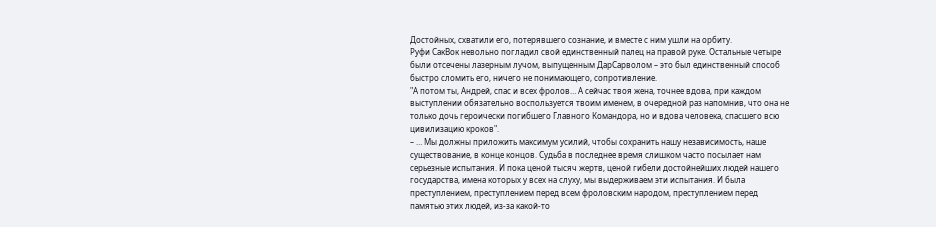Достойных, схватили его, потерявшего сознание, и вместе с ним ушли на орбиту.
Руфи СакВок невольно погладил свой единственный палец на правой руке. Остальные четыре были отсечены лазерным лучом, выпущенным ДарСарволом – это был единственный способ быстро сломить его, ничего не понимающего, сопротивление.
"А потом ты, Андрей, спас и всех фролов… А сейчас твоя жена, точнее вдова, при каждом выступлении обязательно воспользуется твоим именем, в очередной раз напомнив, что она не только дочь героически погибшего Главного Командора, но и вдова человека, спасшего всю цивилизацию кроков".
– … Мы должны приложить максимум усилий, чтобы сохранить нашу независимость, наше существование, в конце концов. Судьба в последнее время слишком часто посылает нам серьезные испытания. И пока ценой тысяч жертв, ценой гибели достойнейших людей нашего государства, имена которых у всех на слуху, мы выдерживаем эти испытания. И была преступлением, преступлением перед всем фроловским народом, преступлением перед памятью этих людей, из-за какой-то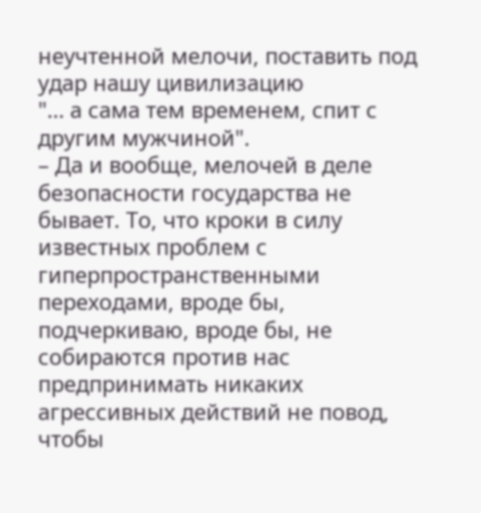неучтенной мелочи, поставить под удар нашу цивилизацию
"… а сама тем временем, спит с другим мужчиной".
– Да и вообще, мелочей в деле безопасности государства не бывает. То, что кроки в силу известных проблем с гиперпространственными переходами, вроде бы, подчеркиваю, вроде бы, не собираются против нас предпринимать никаких агрессивных действий не повод, чтобы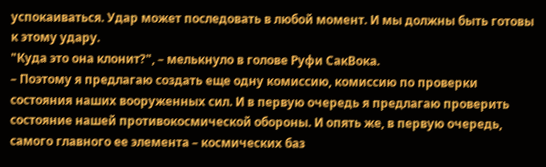успокаиваться. Удар может последовать в любой момент. И мы должны быть готовы к этому удару.
"Куда это она клонит?", – мелькнуло в голове Руфи СакВока.
– Поэтому я предлагаю создать еще одну комиссию, комиссию по проверки состояния наших вооруженных сил. И в первую очередь я предлагаю проверить состояние нашей противокосмической обороны. И опять же, в первую очередь, самого главного ее элемента – космических баз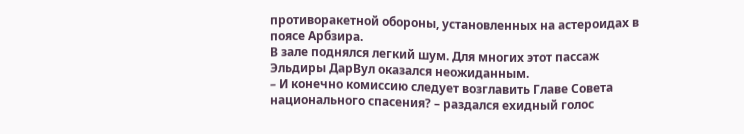противоракетной обороны, установленных на астероидах в поясе Арбзира.
В зале поднялся легкий шум. Для многих этот пассаж Эльдиры ДарВул оказался неожиданным.
– И конечно комиссию следует возглавить Главе Совета национального спасения? – раздался ехидный голос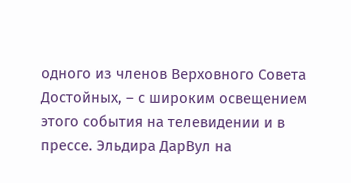одного из членов Верховного Совета Достойных, – с широким освещением этого события на телевидении и в прессе. Эльдира ДарВул на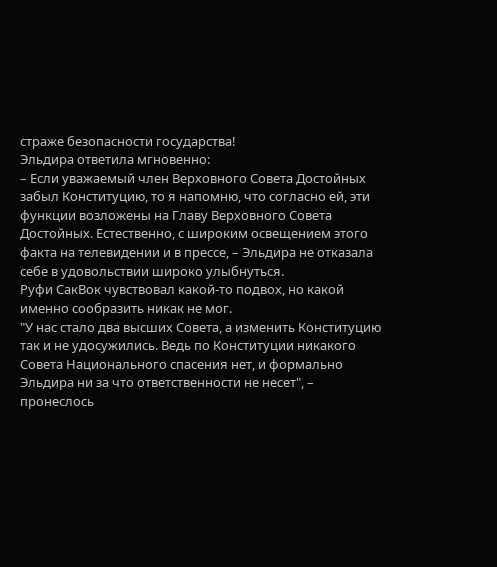страже безопасности государства!
Эльдира ответила мгновенно:
– Если уважаемый член Верховного Совета Достойных забыл Конституцию, то я напомню, что согласно ей, эти функции возложены на Главу Верховного Совета Достойных. Естественно, с широким освещением этого факта на телевидении и в прессе, – Эльдира не отказала себе в удовольствии широко улыбнуться.
Руфи СакВок чувствовал какой-то подвох, но какой именно сообразить никак не мог.
"У нас стало два высших Совета, а изменить Конституцию так и не удосужились. Ведь по Конституции никакого Совета Национального спасения нет, и формально Эльдира ни за что ответственности не несет", – пронеслось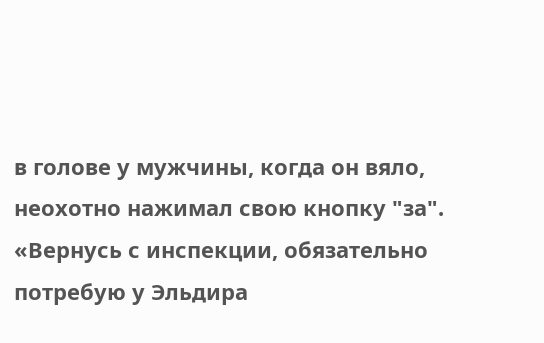в голове у мужчины, когда он вяло, неохотно нажимал свою кнопку "за".
«Вернусь с инспекции, обязательно потребую у Эльдира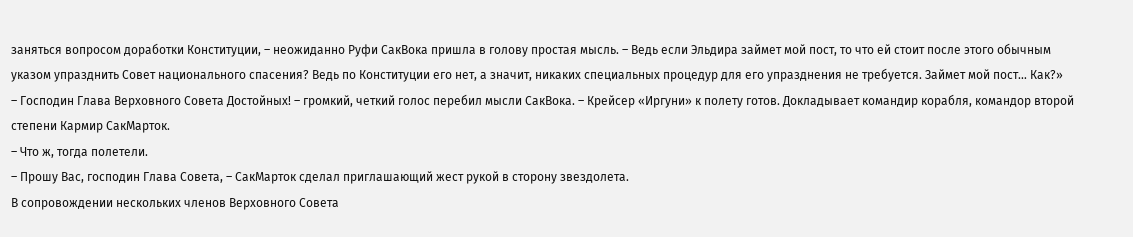заняться вопросом доработки Конституции, – неожиданно Руфи СакВока пришла в голову простая мысль. – Ведь если Эльдира займет мой пост, то что ей стоит после этого обычным указом упразднить Совет национального спасения? Ведь по Конституции его нет, а значит, никаких специальных процедур для его упразднения не требуется. Займет мой пост… Как?»
– Господин Глава Верховного Совета Достойных! – громкий, четкий голос перебил мысли СакВока. – Крейсер «Иргуни» к полету готов. Докладывает командир корабля, командор второй степени Кармир СакМарток.
– Что ж, тогда полетели.
– Прошу Вас, господин Глава Совета, – СакМарток сделал приглашающий жест рукой в сторону звездолета.
В сопровождении нескольких членов Верховного Совета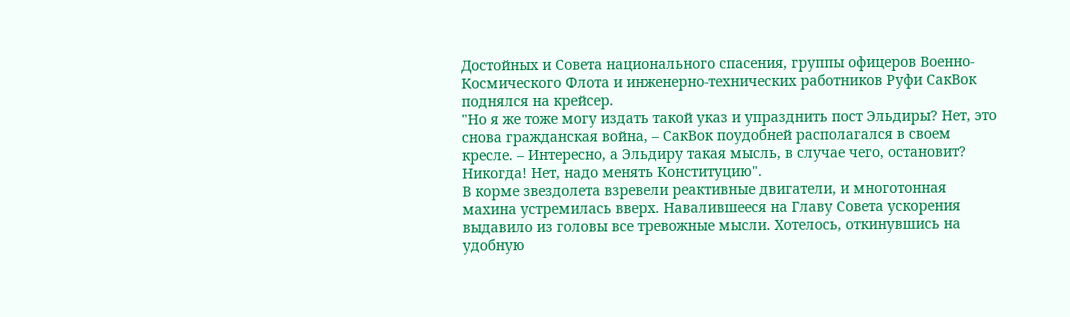Достойных и Совета национального спасения, группы офицеров Военно-Космического Флота и инженерно-технических работников Руфи СакВок поднялся на крейсер.
"Но я же тоже могу издать такой указ и упразднить пост Эльдиры? Нет, это снова гражданская война, – СакВок поудобней располагался в своем кресле. – Интересно, а Эльдиру такая мысль, в случае чего, остановит? Никогда! Нет, надо менять Конституцию".
В корме звездолета взревели реактивные двигатели, и многотонная махина устремилась вверх. Навалившееся на Главу Совета ускорения выдавило из головы все тревожные мысли. Хотелось, откинувшись на удобную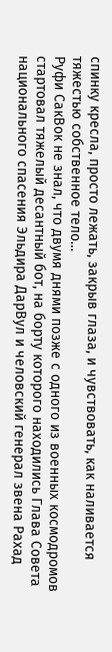спинку кресла, просто лежать, закрыв глаза, и чувствовать, как наливается тяжестью собственное тело…
Руфи СакВок не знал, что двумя днями позже с одного из военных космодромов стартовал тяжелый десантный бот, на борту которого находились Глава Совета национального спасения Эльдира ДарВул и человский генерал звена Рахад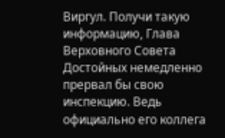Виргул. Получи такую информацию, Глава Верховного Совета Достойных немедленно прервал бы свою инспекцию. Ведь официально его коллега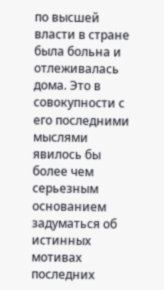по высшей власти в стране была больна и отлеживалась дома. Это в совокупности с его последними мыслями явилось бы более чем серьезным основанием задуматься об истинных мотивах последних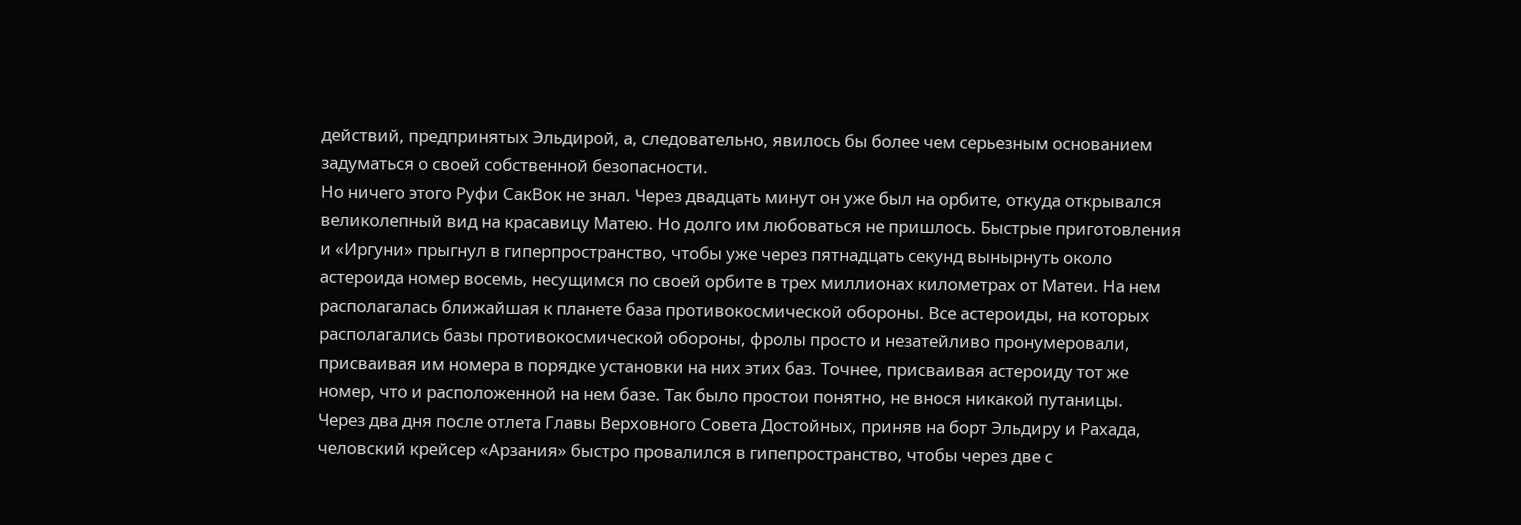действий, предпринятых Эльдирой, а, следовательно, явилось бы более чем серьезным основанием задуматься о своей собственной безопасности.
Но ничего этого Руфи СакВок не знал. Через двадцать минут он уже был на орбите, откуда открывался великолепный вид на красавицу Матею. Но долго им любоваться не пришлось. Быстрые приготовления и «Иргуни» прыгнул в гиперпространство, чтобы уже через пятнадцать секунд вынырнуть около астероида номер восемь, несущимся по своей орбите в трех миллионах километрах от Матеи. На нем располагалась ближайшая к планете база противокосмической обороны. Все астероиды, на которых располагались базы противокосмической обороны, фролы просто и незатейливо пронумеровали, присваивая им номера в порядке установки на них этих баз. Точнее, присваивая астероиду тот же номер, что и расположенной на нем базе. Так было простои понятно, не внося никакой путаницы.
Через два дня после отлета Главы Верховного Совета Достойных, приняв на борт Эльдиру и Рахада, человский крейсер «Арзания» быстро провалился в гипепространство, чтобы через две с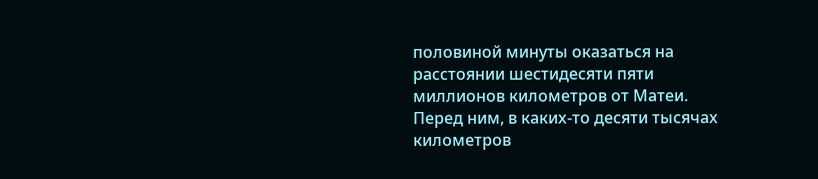половиной минуты оказаться на расстоянии шестидесяти пяти миллионов километров от Матеи. Перед ним, в каких-то десяти тысячах километров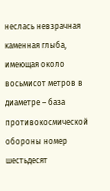неслась невзрачная каменная глыба, имеющая около восьмисот метров в диаметре – база противокосмической обороны номер шестьдесят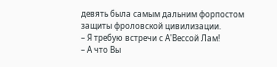девять была самым дальним форпостом защиты фроловской цивилизации.
– Я требую встречи с А'Вессой Лам!
– А что Вы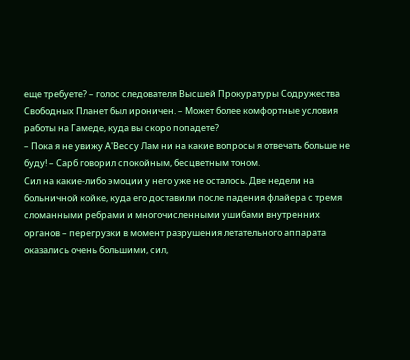еще требуете? – голос следователя Высшей Прокуратуры Содружества Свободных Планет был ироничен. – Может более комфортные условия работы на Гамеде, куда вы скоро попадете?
– Пока я не увижу А'Вессу Лам ни на какие вопросы я отвечать больше не буду! – Сарб говорил спокойным, бесцветным тоном.
Сил на какие-либо эмоции у него уже не осталось. Две недели на больничной койке, куда его доставили после падения флайера с тремя сломанными ребрами и многочисленными ушибами внутренних органов – перегрузки в момент разрушения летательного аппарата оказались очень большими, сил,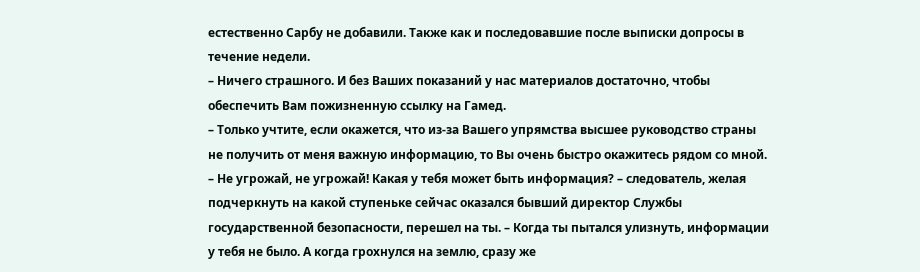естественно Сарбу не добавили. Также как и последовавшие после выписки допросы в течение недели.
– Ничего страшного. И без Ваших показаний у нас материалов достаточно, чтобы обеспечить Вам пожизненную ссылку на Гамед.
– Только учтите, если окажется, что из-за Вашего упрямства высшее руководство страны не получить от меня важную информацию, то Вы очень быстро окажитесь рядом со мной.
– Не угрожай, не угрожай! Какая у тебя может быть информация? – следователь, желая подчеркнуть на какой ступеньке сейчас оказался бывший директор Службы государственной безопасности, перешел на ты. – Когда ты пытался улизнуть, информации у тебя не было. А когда грохнулся на землю, сразу же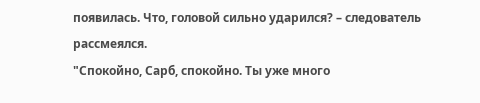появилась. Что, головой сильно ударился? – следователь рассмеялся.
"Спокойно, Сарб, спокойно. Ты уже много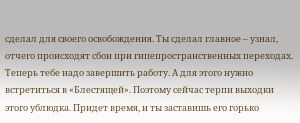сделал для своего освобождения. Ты сделал главное – узнал, отчего происходят сбои при гипепространственных переходах. Теперь тебе надо завершить работу. А для этого нужно встретиться в «Блестящей». Поэтому сейчас терпи выходки этого ублюдка. Придет время, и ты заставишь его горько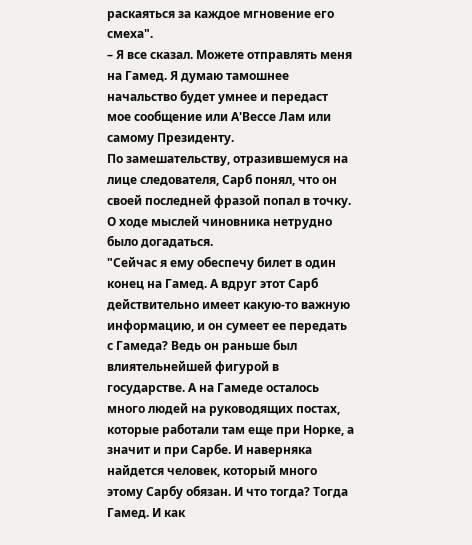раскаяться за каждое мгновение его смеха".
– Я все сказал. Можете отправлять меня на Гамед. Я думаю тамошнее начальство будет умнее и передаст мое сообщение или А'Вессе Лам или самому Президенту.
По замешательству, отразившемуся на лице следователя, Сарб понял, что он своей последней фразой попал в точку. О ходе мыслей чиновника нетрудно было догадаться.
"Сейчас я ему обеспечу билет в один конец на Гамед. А вдруг этот Сарб действительно имеет какую-то важную информацию, и он сумеет ее передать с Гамеда? Ведь он раньше был влиятельнейшей фигурой в государстве. А на Гамеде осталось много людей на руководящих постах, которые работали там еще при Норке, а значит и при Сарбе. И наверняка найдется человек, который много этому Сарбу обязан. И что тогда? Тогда Гамед. И как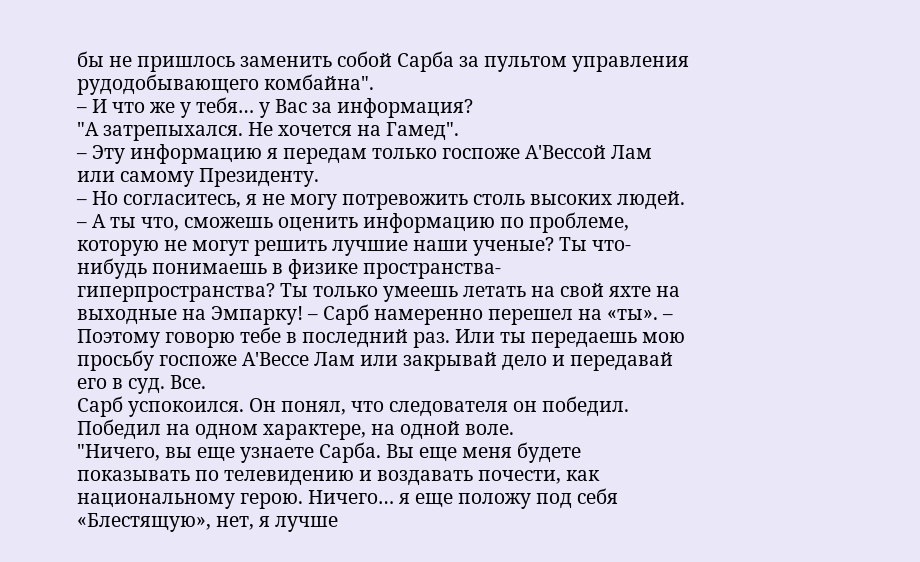бы не пришлось заменить собой Сарба за пультом управления рудодобывающего комбайна".
– И что же у тебя… у Вас за информация?
"А затрепыхался. Не хочется на Гамед".
– Эту информацию я передам только госпоже А'Вессой Лам или самому Президенту.
– Но согласитесь, я не могу потревожить столь высоких людей.
– А ты что, сможешь оценить информацию по проблеме, которую не могут решить лучшие наши ученые? Ты что-нибудь понимаешь в физике пространства-гиперпространства? Ты только умеешь летать на свой яхте на выходные на Эмпарку! – Сарб намеренно перешел на «ты». – Поэтому говорю тебе в последний раз. Или ты передаешь мою просьбу госпоже А'Вессе Лам или закрывай дело и передавай его в суд. Все.
Сарб успокоился. Он понял, что следователя он победил. Победил на одном характере, на одной воле.
"Ничего, вы еще узнаете Сарба. Вы еще меня будете показывать по телевидению и воздавать почести, как национальному герою. Ничего… я еще положу под себя «Блестящую», нет, я лучше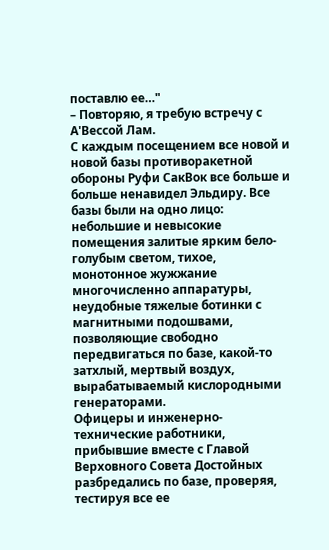поставлю ее…"
– Повторяю, я требую встречу с А'Вессой Лам.
С каждым посещением все новой и новой базы противоракетной обороны Руфи СакВок все больше и больше ненавидел Эльдиру. Все базы были на одно лицо: небольшие и невысокие помещения залитые ярким бело-голубым светом, тихое, монотонное жужжание многочисленно аппаратуры, неудобные тяжелые ботинки с магнитными подошвами, позволяющие свободно передвигаться по базе, какой-то затхлый, мертвый воздух, вырабатываемый кислородными генераторами.
Офицеры и инженерно-технические работники, прибывшие вместе с Главой Верховного Совета Достойных разбредались по базе, проверяя, тестируя все ее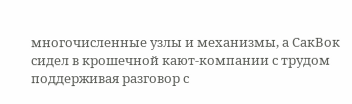многочисленные узлы и механизмы, а СакВок сидел в крошечной кают-компании с трудом поддерживая разговор с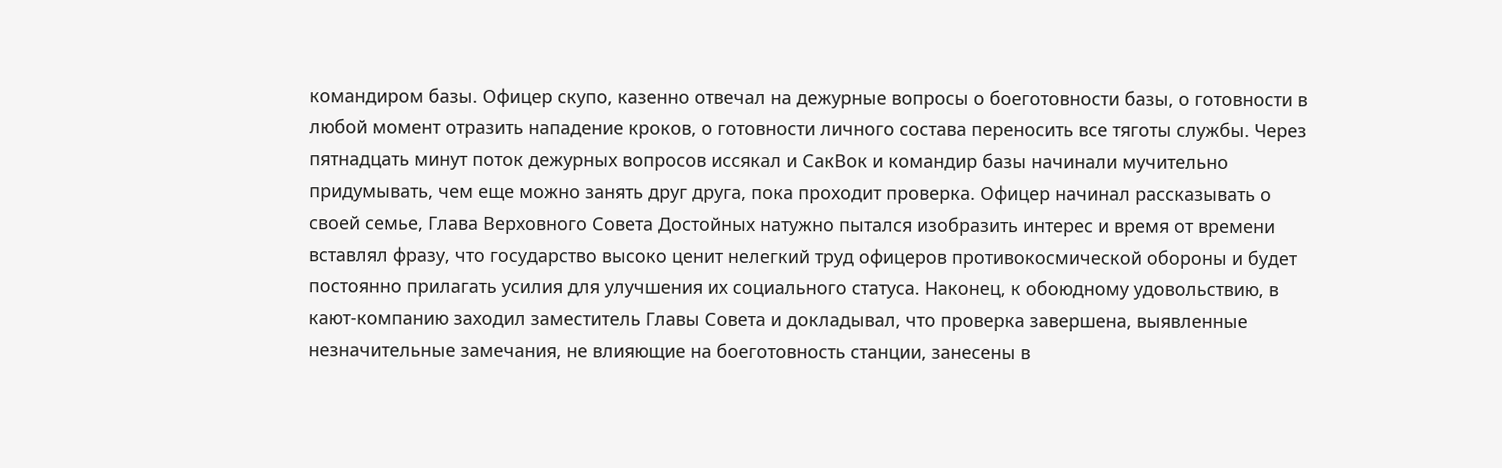командиром базы. Офицер скупо, казенно отвечал на дежурные вопросы о боеготовности базы, о готовности в любой момент отразить нападение кроков, о готовности личного состава переносить все тяготы службы. Через пятнадцать минут поток дежурных вопросов иссякал и СакВок и командир базы начинали мучительно придумывать, чем еще можно занять друг друга, пока проходит проверка. Офицер начинал рассказывать о своей семье, Глава Верховного Совета Достойных натужно пытался изобразить интерес и время от времени вставлял фразу, что государство высоко ценит нелегкий труд офицеров противокосмической обороны и будет постоянно прилагать усилия для улучшения их социального статуса. Наконец, к обоюдному удовольствию, в кают-компанию заходил заместитель Главы Совета и докладывал, что проверка завершена, выявленные незначительные замечания, не влияющие на боеготовность станции, занесены в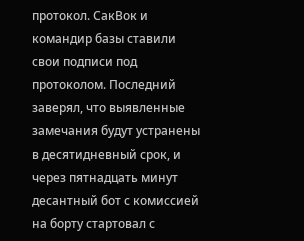протокол. СакВок и командир базы ставили свои подписи под протоколом. Последний заверял, что выявленные замечания будут устранены в десятидневный срок, и через пятнадцать минут десантный бот с комиссией на борту стартовал с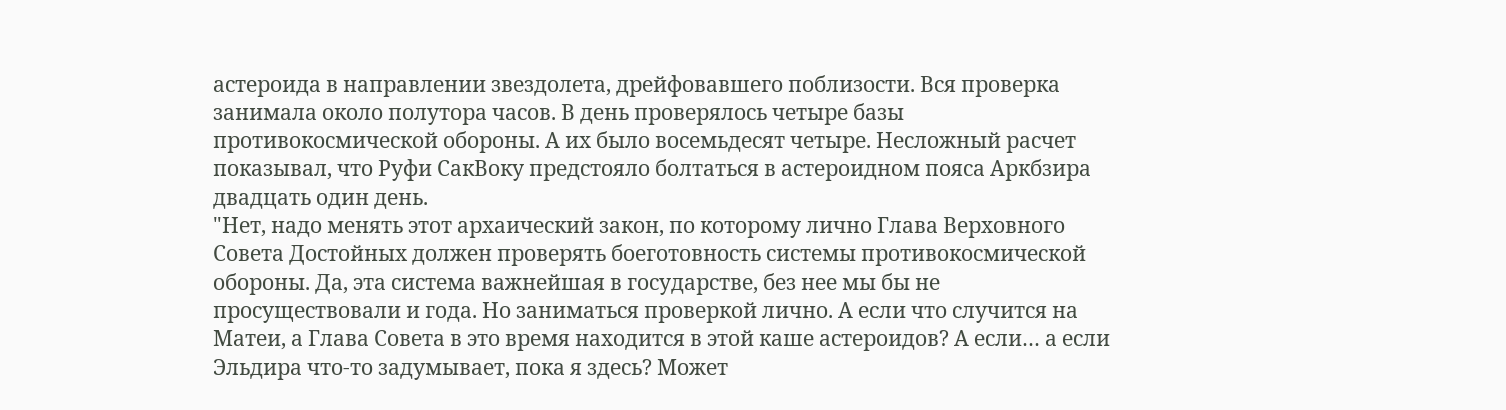астероида в направлении звездолета, дрейфовавшего поблизости. Вся проверка занимала около полутора часов. В день проверялось четыре базы противокосмической обороны. А их было восемьдесят четыре. Несложный расчет показывал, что Руфи СакВоку предстояло болтаться в астероидном пояса Аркбзира двадцать один день.
"Нет, надо менять этот архаический закон, по которому лично Глава Верховного Совета Достойных должен проверять боеготовность системы противокосмической обороны. Да, эта система важнейшая в государстве, без нее мы бы не просуществовали и года. Но заниматься проверкой лично. А если что случится на Матеи, а Глава Совета в это время находится в этой каше астероидов? А если… а если Эльдира что-то задумывает, пока я здесь? Может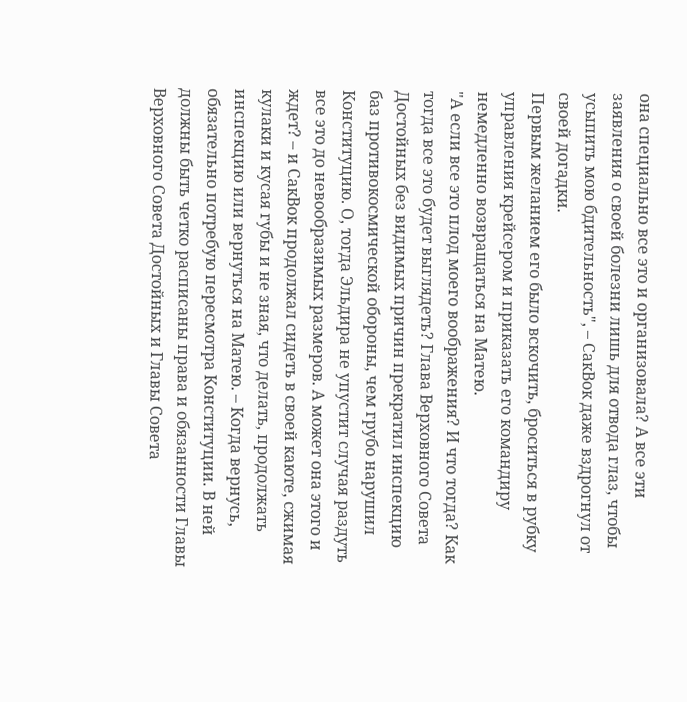она специально все это и организовала? А все эти заявления о своей болезни лишь для отвода глаз, чтобы усыпить мою бдительность", – СакВок даже вздрогнул от своей догадки.
Первым желанием его было вскочить, броситься в рубку управления крейсером и приказать его командиру немедленно возвращаться на Матею.
"А если все это плод моего воображения? И что тогда? Как тогда все это будет выглядеть? Глава Верховного Совета Достойных без видимых причин прекратил инспекцию баз противокосмической обороны, чем грубо нарушил Конституцию. О, тогда Эльдира не упустит случая раздуть все это до невообразимых размеров. А может она этого и ждет? – и СакВок продолжал сидеть в своей каюте, сжимая кулаки и кусая губы и не зная, что делать, продолжать инспекцию или вернуться на Матею. – Когда вернусь, обязательно потребую пересмотра Конституции. В ней должны быть четко расписаны права и обязанности Главы Верховного Совета Достойных и Главы Совета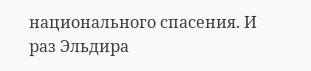национального спасения. И раз Эльдира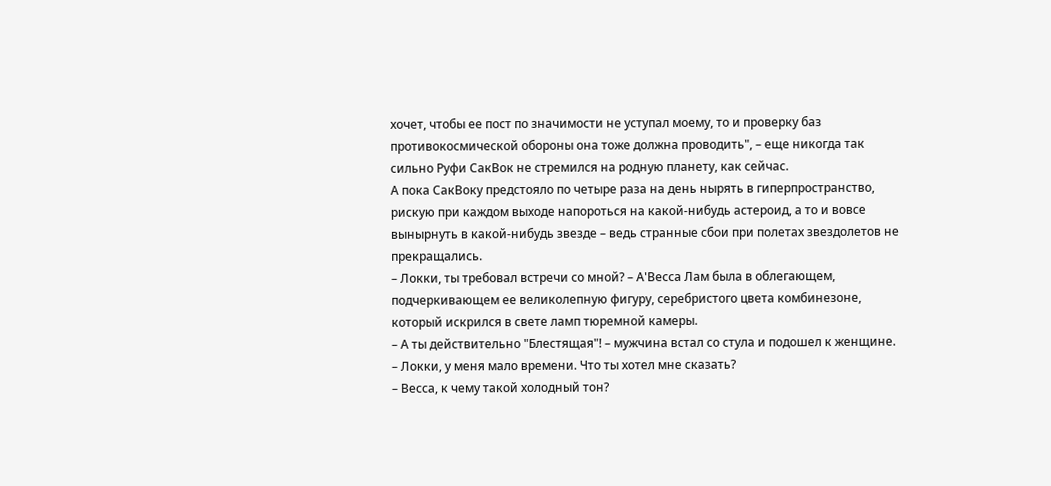хочет, чтобы ее пост по значимости не уступал моему, то и проверку баз противокосмической обороны она тоже должна проводить", – еще никогда так сильно Руфи СакВок не стремился на родную планету, как сейчас.
А пока СакВоку предстояло по четыре раза на день нырять в гиперпространство, рискую при каждом выходе напороться на какой-нибудь астероид, а то и вовсе вынырнуть в какой-нибудь звезде – ведь странные сбои при полетах звездолетов не прекращались.
– Локки, ты требовал встречи со мной? – А'Весса Лам была в облегающем, подчеркивающем ее великолепную фигуру, серебристого цвета комбинезоне, который искрился в свете ламп тюремной камеры.
– А ты действительно "Блестящая"! – мужчина встал со стула и подошел к женщине.
– Локки, у меня мало времени. Что ты хотел мне сказать?
– Весса, к чему такой холодный тон?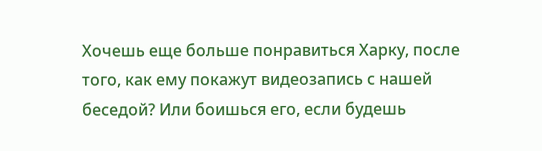Хочешь еще больше понравиться Харку, после того, как ему покажут видеозапись с нашей беседой? Или боишься его, если будешь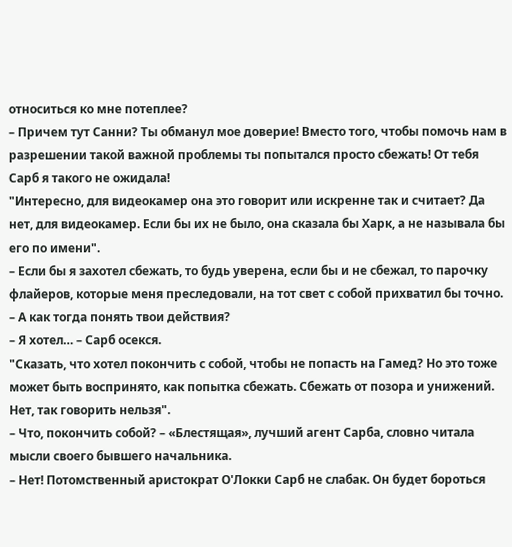относиться ко мне потеплее?
– Причем тут Санни? Ты обманул мое доверие! Вместо того, чтобы помочь нам в разрешении такой важной проблемы ты попытался просто сбежать! От тебя Сарб я такого не ожидала!
"Интересно, для видеокамер она это говорит или искренне так и считает? Да нет, для видеокамер. Если бы их не было, она сказала бы Харк, а не называла бы его по имени".
– Если бы я захотел сбежать, то будь уверена, если бы и не сбежал, то парочку флайеров, которые меня преследовали, на тот свет с собой прихватил бы точно.
– А как тогда понять твои действия?
– Я хотел… – Сарб осекся.
"Сказать, что хотел покончить с собой, чтобы не попасть на Гамед? Но это тоже может быть воспринято, как попытка сбежать. Сбежать от позора и унижений. Нет, так говорить нельзя".
– Что, покончить собой? – «Блестящая», лучший агент Сарба, словно читала мысли своего бывшего начальника.
– Нет! Потомственный аристократ О'Локки Сарб не слабак. Он будет бороться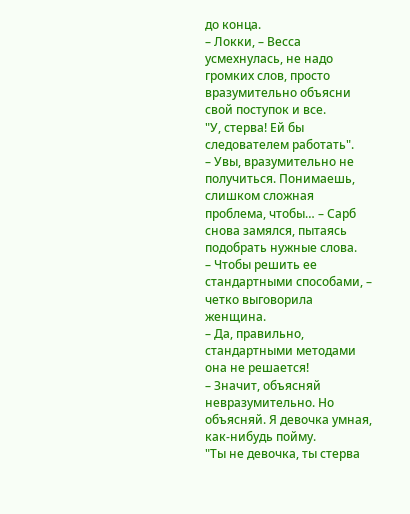до конца.
– Локки, – Весса усмехнулась, не надо громких слов, просто вразумительно объясни свой поступок и все.
"У, стерва! Ей бы следователем работать".
– Увы, вразумительно не получиться. Понимаешь, слишком сложная проблема, чтобы… – Сарб снова замялся, пытаясь подобрать нужные слова.
– Чтобы решить ее стандартными способами, – четко выговорила женщина.
– Да, правильно, стандартными методами она не решается!
– Значит, объясняй невразумительно. Но объясняй. Я девочка умная, как-нибудь пойму.
"Ты не девочка, ты стерва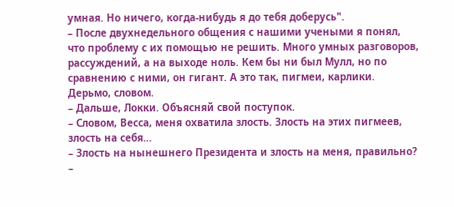умная. Но ничего, когда-нибудь я до тебя доберусь".
– После двухнедельного общения с нашими учеными я понял, что проблему с их помощью не решить. Много умных разговоров, рассуждений, а на выходе ноль. Кем бы ни был Мулл, но по сравнению с ними, он гигант. А это так, пигмеи, карлики. Дерьмо, словом.
– Дальше, Локки. Объясняй свой поступок.
– Словом, Весса, меня охватила злость. Злость на этих пигмеев, злость на себя…
– Злость на нынешнего Президента и злость на меня, правильно?
–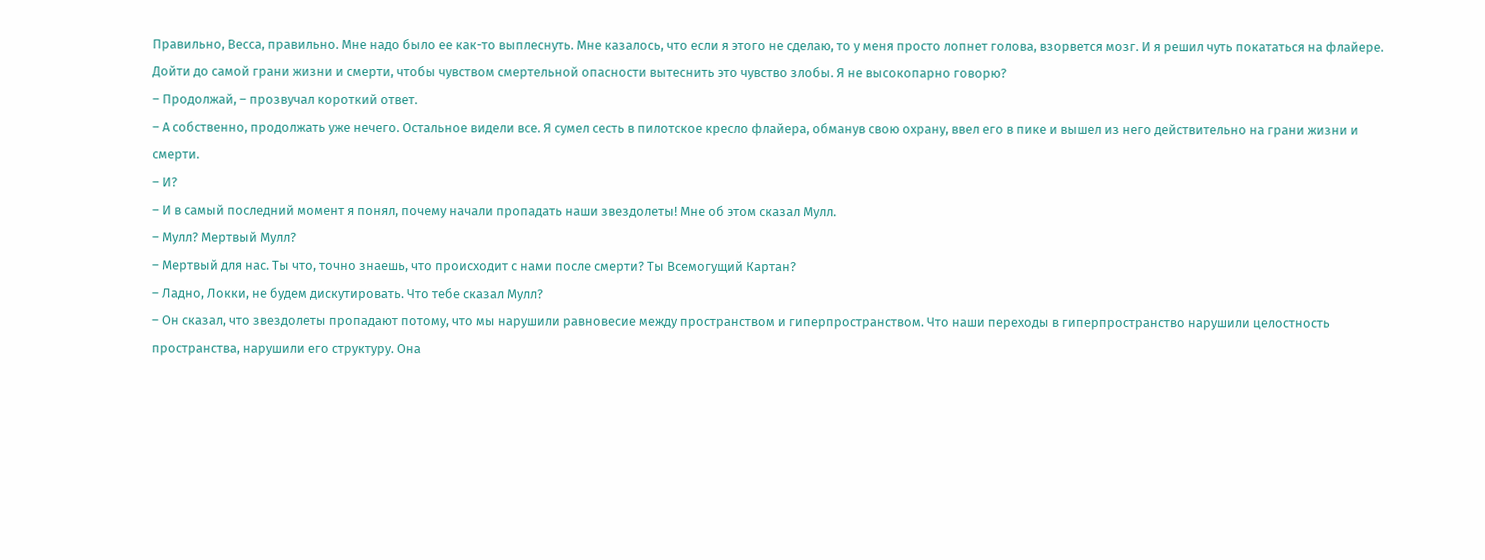Правильно, Весса, правильно. Мне надо было ее как-то выплеснуть. Мне казалось, что если я этого не сделаю, то у меня просто лопнет голова, взорвется мозг. И я решил чуть покататься на флайере. Дойти до самой грани жизни и смерти, чтобы чувством смертельной опасности вытеснить это чувство злобы. Я не высокопарно говорю?
– Продолжай, – прозвучал короткий ответ.
– А собственно, продолжать уже нечего. Остальное видели все. Я сумел сесть в пилотское кресло флайера, обманув свою охрану, ввел его в пике и вышел из него действительно на грани жизни и смерти.
– И?
– И в самый последний момент я понял, почему начали пропадать наши звездолеты! Мне об этом сказал Мулл.
– Мулл? Мертвый Мулл?
– Мертвый для нас. Ты что, точно знаешь, что происходит с нами после смерти? Ты Всемогущий Картан?
– Ладно, Локки, не будем дискутировать. Что тебе сказал Мулл?
– Он сказал, что звездолеты пропадают потому, что мы нарушили равновесие между пространством и гиперпространством. Что наши переходы в гиперпространство нарушили целостность пространства, нарушили его структуру. Она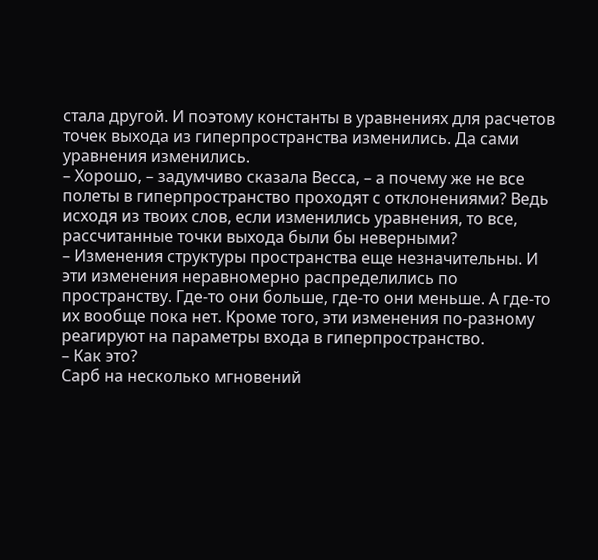стала другой. И поэтому константы в уравнениях для расчетов точек выхода из гиперпространства изменились. Да сами уравнения изменились.
– Хорошо, – задумчиво сказала Весса, – а почему же не все полеты в гиперпространство проходят с отклонениями? Ведь исходя из твоих слов, если изменились уравнения, то все, рассчитанные точки выхода были бы неверными?
– Изменения структуры пространства еще незначительны. И эти изменения неравномерно распределились по пространству. Где-то они больше, где-то они меньше. А где-то их вообще пока нет. Кроме того, эти изменения по-разному реагируют на параметры входа в гиперпространство.
– Как это?
Сарб на несколько мгновений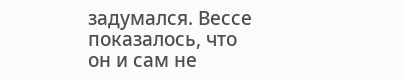задумался. Вессе показалось, что он и сам не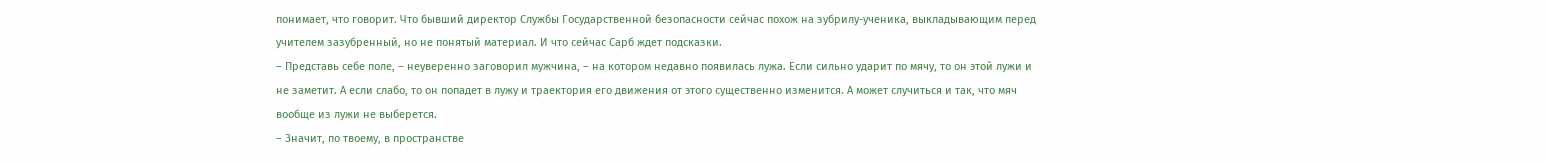понимает, что говорит. Что бывший директор Службы Государственной безопасности сейчас похож на зубрилу-ученика, выкладывающим перед учителем зазубренный, но не понятый материал. И что сейчас Сарб ждет подсказки.
– Представь себе поле, – неуверенно заговорил мужчина, – на котором недавно появилась лужа. Если сильно ударит по мячу, то он этой лужи и не заметит. А если слабо, то он попадет в лужу и траектория его движения от этого существенно изменится. А может случиться и так, что мяч вообще из лужи не выберется.
– Значит, по твоему, в пространстве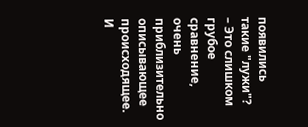появились такие "лужи"?
– Это слишком грубое сравнение, очень приблизительно описывающее происходящее.
И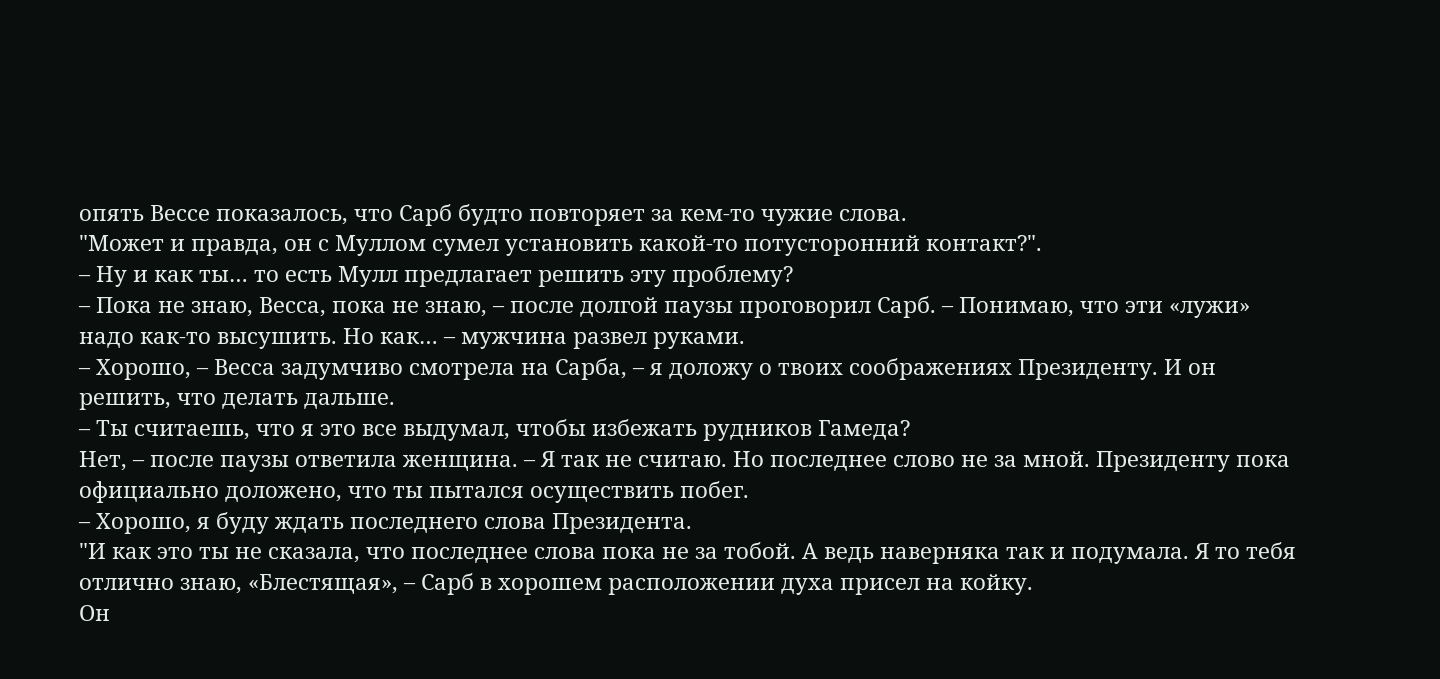опять Вессе показалось, что Сарб будто повторяет за кем-то чужие слова.
"Может и правда, он с Муллом сумел установить какой-то потусторонний контакт?".
– Ну и как ты… то есть Мулл предлагает решить эту проблему?
– Пока не знаю, Весса, пока не знаю, – после долгой паузы проговорил Сарб. – Понимаю, что эти «лужи» надо как-то высушить. Но как… – мужчина развел руками.
– Хорошо, – Весса задумчиво смотрела на Сарба, – я доложу о твоих соображениях Президенту. И он решить, что делать дальше.
– Ты считаешь, что я это все выдумал, чтобы избежать рудников Гамеда?
Нет, – после паузы ответила женщина. – Я так не считаю. Но последнее слово не за мной. Президенту пока официально доложено, что ты пытался осуществить побег.
– Хорошо, я буду ждать последнего слова Президента.
"И как это ты не сказала, что последнее слова пока не за тобой. А ведь наверняка так и подумала. Я то тебя отлично знаю, «Блестящая», – Сарб в хорошем расположении духа присел на койку.
Он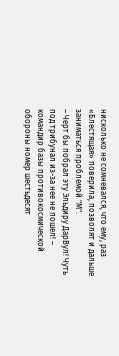нисколько не сомневался, что ему, раз «Блестящая» поверила, позволят и дальше заниматься проблемой "М".
– Черт бы побрал эту Эльдиру ДарВул! Чуть под трибунал из-за нее не пошел! – командир базы противокосмической обороны номер шестьдесят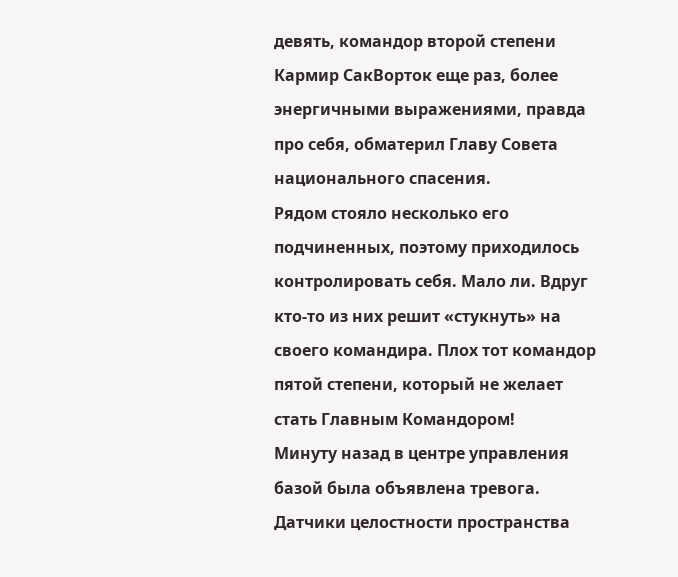девять, командор второй степени Кармир СакВорток еще раз, более энергичными выражениями, правда про себя, обматерил Главу Совета национального спасения.
Рядом стояло несколько его подчиненных, поэтому приходилось контролировать себя. Мало ли. Вдруг кто-то из них решит «стукнуть» на своего командира. Плох тот командор пятой степени, который не желает стать Главным Командором!
Минуту назад в центре управления базой была объявлена тревога. Датчики целостности пространства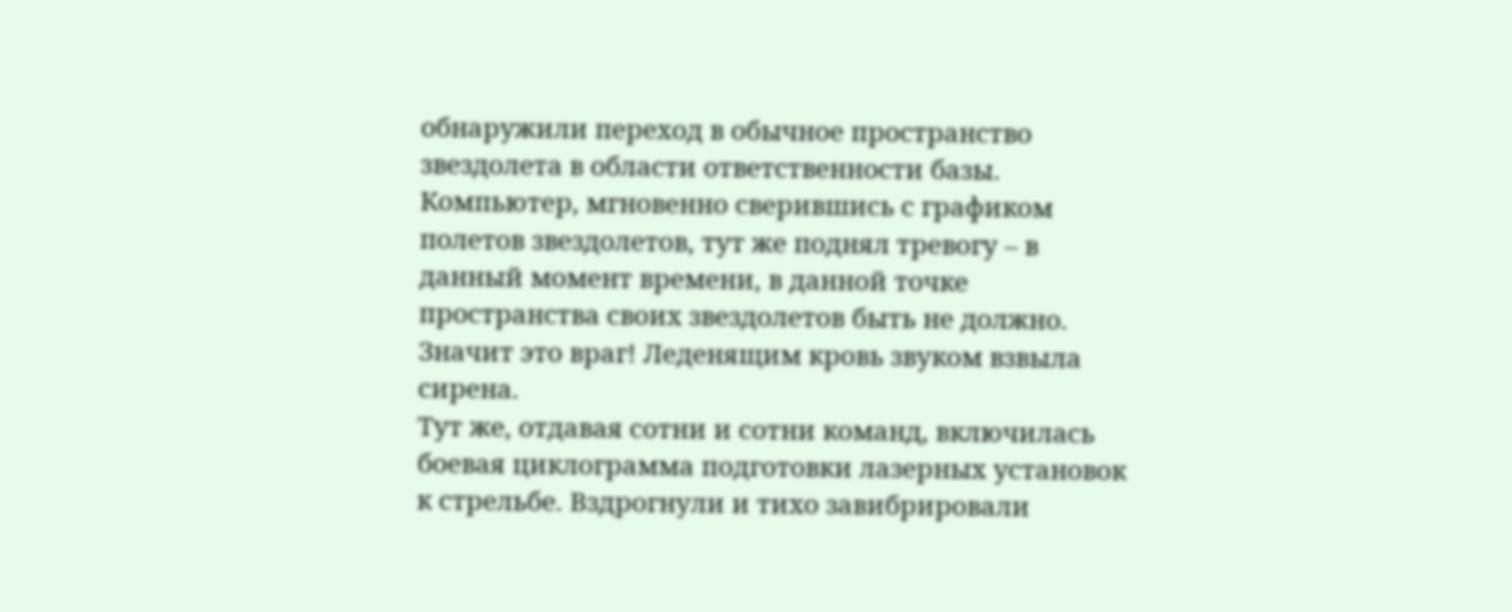обнаружили переход в обычное пространство звездолета в области ответственности базы. Компьютер, мгновенно сверившись с графиком полетов звездолетов, тут же поднял тревогу – в данный момент времени, в данной точке пространства своих звездолетов быть не должно. Значит это враг! Леденящим кровь звуком взвыла сирена.
Тут же, отдавая сотни и сотни команд, включилась боевая циклограмма подготовки лазерных установок к стрельбе. Вздрогнули и тихо завибрировали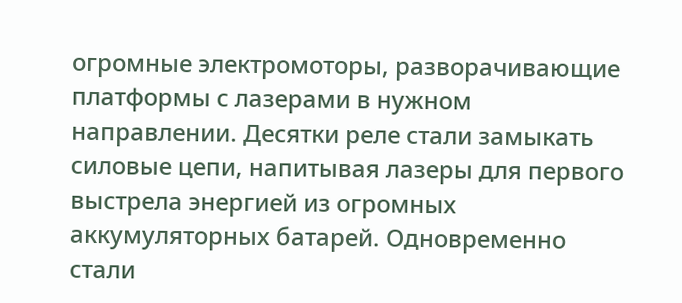огромные электромоторы, разворачивающие платформы с лазерами в нужном направлении. Десятки реле стали замыкать силовые цепи, напитывая лазеры для первого выстрела энергией из огромных аккумуляторных батарей. Одновременно стали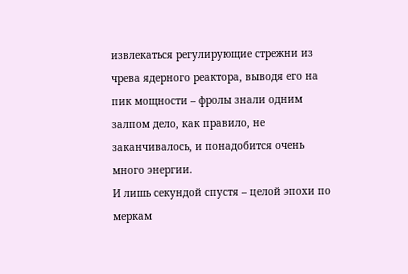извлекаться регулирующие стрежни из чрева ядерного реактора, выводя его на пик мощности – фролы знали одним залпом дело, как правило, не заканчивалось, и понадобится очень много энергии.
И лишь секундой спустя – целой эпохи по меркам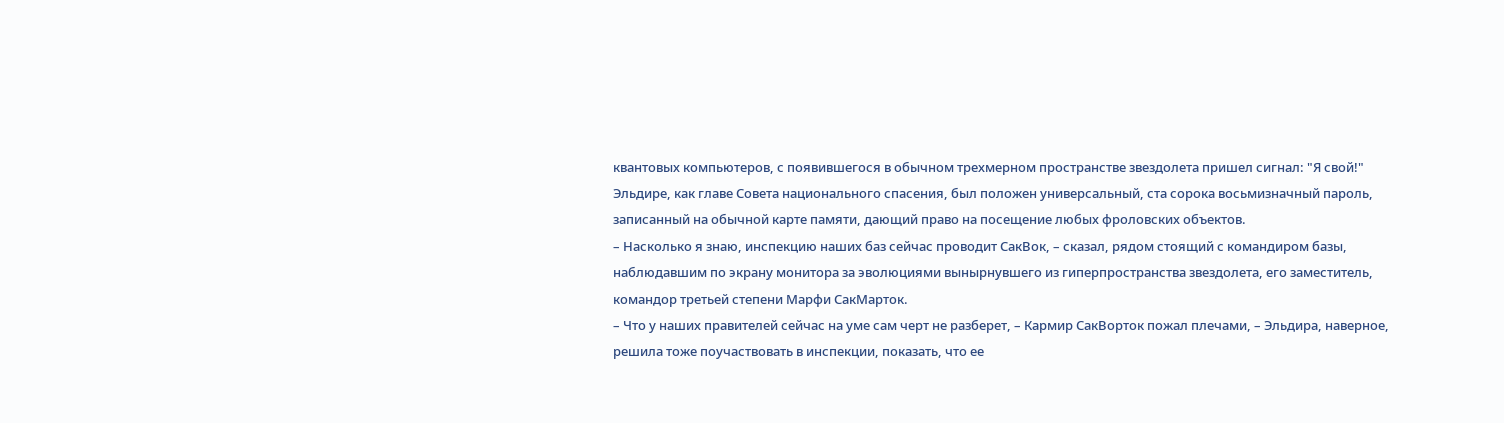квантовых компьютеров, с появившегося в обычном трехмерном пространстве звездолета пришел сигнал: "Я свой!"
Эльдире, как главе Совета национального спасения, был положен универсальный, ста сорока восьмизначный пароль, записанный на обычной карте памяти, дающий право на посещение любых фроловских объектов.
– Насколько я знаю, инспекцию наших баз сейчас проводит СакВок, – сказал, рядом стоящий с командиром базы, наблюдавшим по экрану монитора за эволюциями вынырнувшего из гиперпространства звездолета, его заместитель, командор третьей степени Марфи СакМарток.
– Что у наших правителей сейчас на уме сам черт не разберет, – Кармир СакВорток пожал плечами, – Эльдира, наверное, решила тоже поучаствовать в инспекции, показать, что ее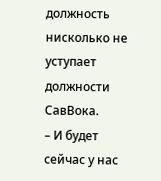должность нисколько не уступает должности СавВока.
– И будет сейчас у нас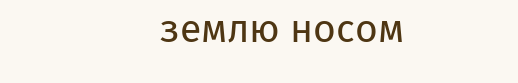землю носом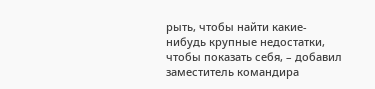рыть, чтобы найти какие-нибудь крупные недостатки, чтобы показать себя, – добавил заместитель командира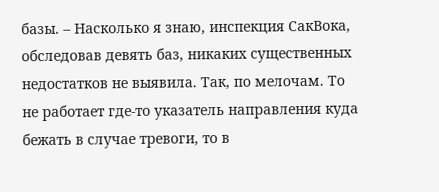базы. – Насколько я знаю, инспекция СакВока, обследовав девять баз, никаких существенных недостатков не выявила. Так, по мелочам. То не работает где-то указатель направления куда бежать в случае тревоги, то в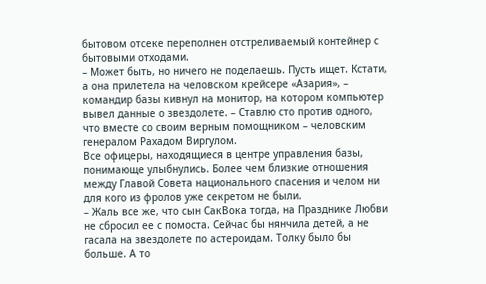бытовом отсеке переполнен отстреливаемый контейнер с бытовыми отходами.
– Может быть, но ничего не поделаешь. Пусть ищет. Кстати, а она прилетела на человском крейсере «Азария», – командир базы кивнул на монитор, на котором компьютер вывел данные о звездолете. – Ставлю сто против одного, что вместе со своим верным помощником – человским генералом Рахадом Виргулом.
Все офицеры, находящиеся в центре управления базы, понимающе улыбнулись. Более чем близкие отношения между Главой Совета национального спасения и челом ни для кого из фролов уже секретом не были.
– Жаль все же, что сын СакВока тогда, на Празднике Любви не сбросил ее с помоста. Сейчас бы нянчила детей, а не гасала на звездолете по астероидам. Толку было бы больше. А то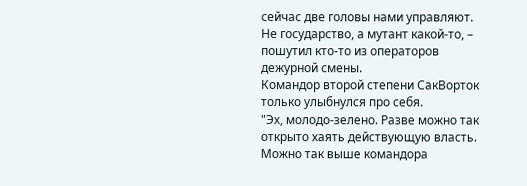сейчас две головы нами управляют. Не государство, а мутант какой-то, – пошутил кто-то из операторов дежурной смены.
Командор второй степени СакВорток только улыбнулся про себя.
"Эх, молодо-зелено. Разве можно так открыто хаять действующую власть. Можно так выше командора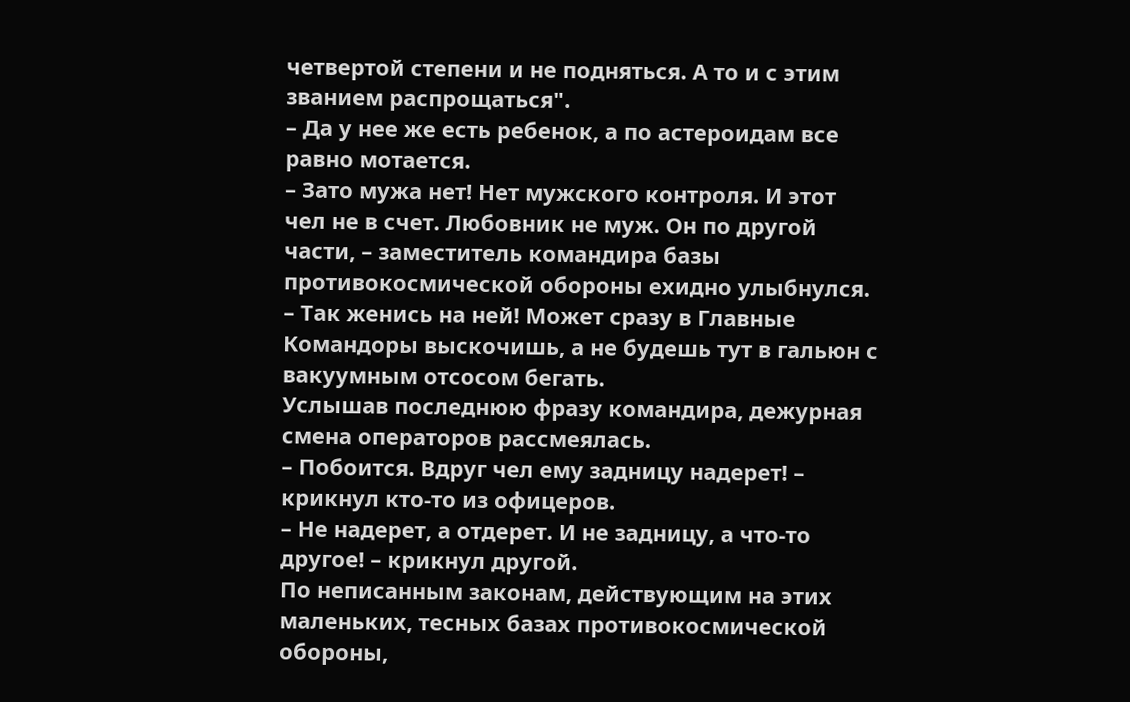четвертой степени и не подняться. А то и с этим званием распрощаться".
– Да у нее же есть ребенок, а по астероидам все равно мотается.
– Зато мужа нет! Нет мужского контроля. И этот чел не в счет. Любовник не муж. Он по другой части, – заместитель командира базы противокосмической обороны ехидно улыбнулся.
– Так женись на ней! Может сразу в Главные Командоры выскочишь, а не будешь тут в гальюн с вакуумным отсосом бегать.
Услышав последнюю фразу командира, дежурная смена операторов рассмеялась.
– Побоится. Вдруг чел ему задницу надерет! – крикнул кто-то из офицеров.
– Не надерет, а отдерет. И не задницу, а что-то другое! – крикнул другой.
По неписанным законам, действующим на этих маленьких, тесных базах противокосмической обороны,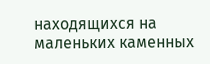находящихся на маленьких каменных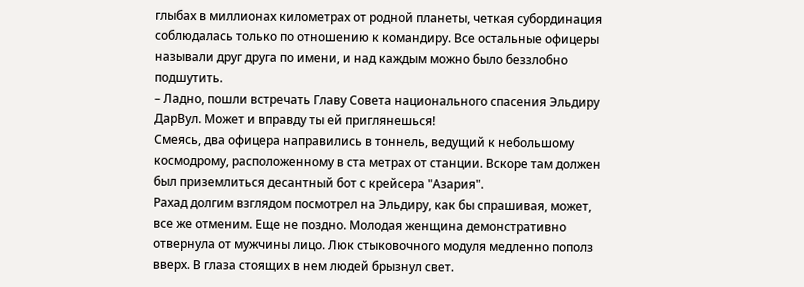глыбах в миллионах километрах от родной планеты, четкая субординация соблюдалась только по отношению к командиру. Все остальные офицеры называли друг друга по имени, и над каждым можно было беззлобно подшутить.
– Ладно, пошли встречать Главу Совета национального спасения Эльдиру ДарВул. Может и вправду ты ей приглянешься!
Смеясь, два офицера направились в тоннель, ведущий к небольшому космодрому, расположенному в ста метрах от станции. Вскоре там должен был приземлиться десантный бот с крейсера "Азария".
Рахад долгим взглядом посмотрел на Эльдиру, как бы спрашивая, может, все же отменим. Еще не поздно. Молодая женщина демонстративно отвернула от мужчины лицо. Люк стыковочного модуля медленно пополз вверх. В глаза стоящих в нем людей брызнул свет.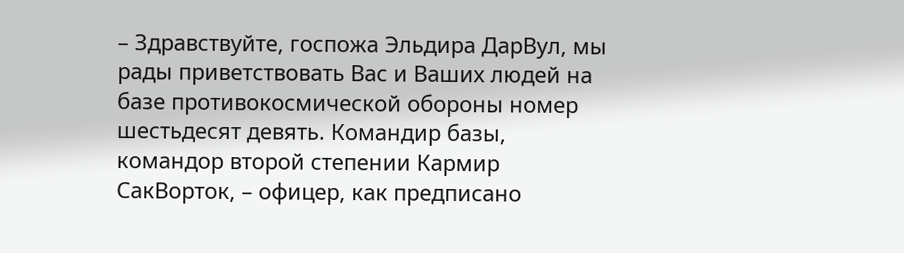– Здравствуйте, госпожа Эльдира ДарВул, мы рады приветствовать Вас и Ваших людей на базе противокосмической обороны номер шестьдесят девять. Командир базы, командор второй степении Кармир СакВорток, – офицер, как предписано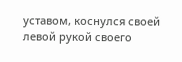уставом, коснулся своей левой рукой своего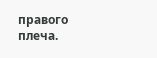правого плеча.